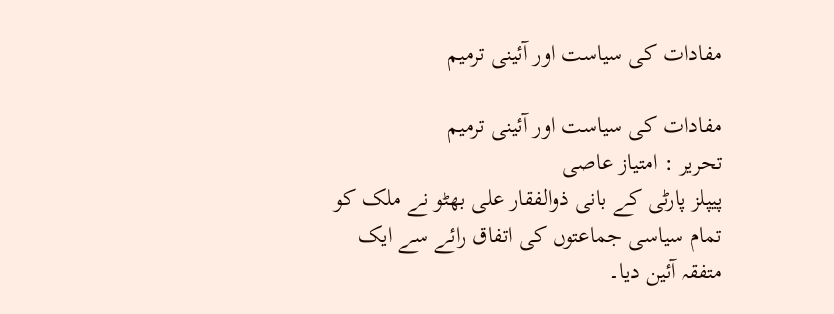مفادات کی سیاست اور آئینی ترمیم

مفادات کی سیاست اور آئینی ترمیم
تحریر : امتیاز عاصی
پیپلز پارٹی کے بانی ذوالفقار علی بھٹو نے ملک کو تمام سیاسی جماعتوں کی اتفاق رائے سے ایک متفقہ آئین دیا۔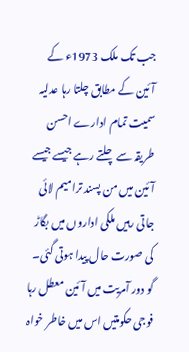جب تک ملک 1973ء کے آئین کے مطابق چلتا رہا عدلیہ سمیت تمام ادارے احسن طریقہ سے چلتے رہے جیسے جیسے آئین میں من پسند ترامیم لائی جاتی رہیں ملکی اداروں میں بگاڑ کی صورت حال پیدا ہوتی گئی۔ گو دور آمریت میں آئین معطل رہا فوجی حکومتیں اس میں خاطر خواہ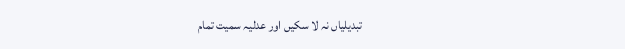تبدیلیاں نہ لا سکیں اور عدلیہ سمیت تمام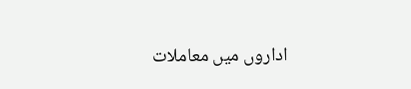اداروں میں معاملات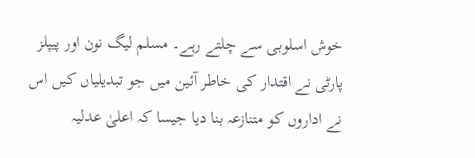خوش اسلوبی سے چلتے رہے۔ مسلم لیگ نون اور پیپلز پارٹی نے اقتدار کی خاطر آئین میں جو تبدیلیاں کیں اس نے اداروں کو متنازعہ بنا دیا جیسا کہ اعلیٰ عدلیہ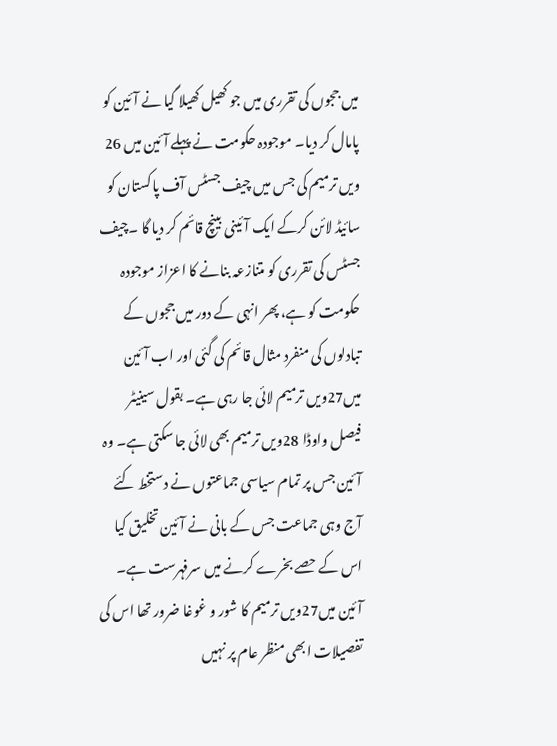میں ججوں کی تقرری میں جو کھیل کھیلا گیا نے آئین کو پامال کر دیا۔ موجودہ حکومت نے پہلے آئین میں 26 ویں ترمیم کی جس میں چیف جسٹس آف پاکستان کو سائیڈ لائن کرکے ایک آئینی بینچ قائم کر دیا گا ۔چیف جسٹس کی تقرری کو متنازعہ بنانے کا اعزاز موجودہ حکومت کو ہے، پھر انہی کے دور میں ججوں کے تبادلوں کی منفرد مثال قائم کی گئی اور اب آئین میں27ویں ترمیم لائی جا رہی ہے۔ بقول سینیٹر فیصل واوڈا 28ویں ترمیم بھی لائی جا سکتی ہے۔ وہ آئین جس پر تمام سیاسی جماعتوں نے دستخط کئے آج وہی جماعت جس کے بانی نے آئین تخلیق کیا اس کے حصے بخرے کرنے میں سرفہرست ہے۔ آئین میں27ویں ترمیم کا شور و غوغا ضرور تھا اس کی تفصیلات ابھی منظر عام پر نہیں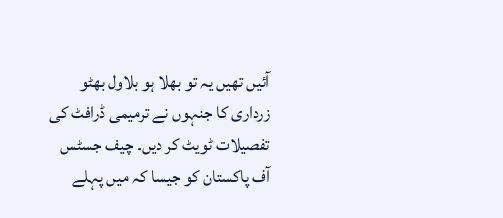آئیں تھیں یہ تو بھلا ہو بلاول بھٹو زرداری کا جنہوں نے ترمیمی ڈرافٹ کی تفصیلات ٹویٹ کر دیں۔ چیف جسٹس آف پاکستان کو جیسا کہ میں پہلے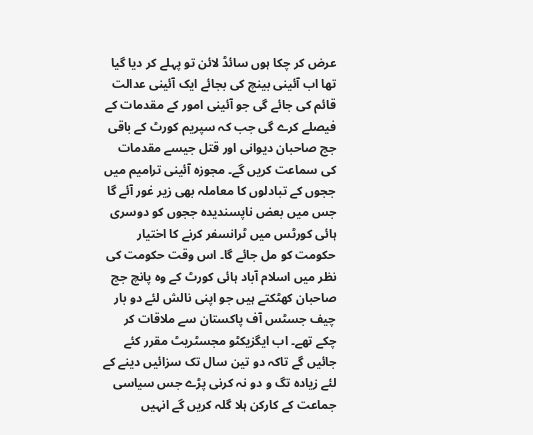عرض کر چکا ہوں سائڈ لائن تو پہلے کر دیا گیا تھا اب آئینی بینچ کی بجائے ایک آئینی عدالت قائم کی جائے گی جو آئینی امور کے مقدمات کے فیصلے کرے گی جب کہ سپریم کورٹ کے باقی جج صاحبان دیوانی اور قتل جیسے مقدمات کی سماعت کریں گے۔ مجوزہ آئینی ترامیم میں ججوں کے تبادلوں کا معاملہ بھی زیر غور آئے گا جس میں بعض ناپسندیدہ ججوں کو دوسری ہائی کورٹس میں ٹرانسفر کرنے کا اختیار حکومت کو مل جائے گا۔ اس وقت حکومت کی نظر میں اسلام آباد ہائی کورٹ کے وہ پانچ جج صاحبان کھٹکتے ہیں جو اپنی نالش لئے دو بار چیف جسٹس آف پاکستان سے ملاقات کر چکے تھے۔ اب ایگزیکٹو مجسٹریٹ مقرر کئے جائیں گے تاکہ دو تین سال تک سزائیں دینے کے لئے زیادہ تگ و دو نہ کرنی پڑے جس سیاسی جماعت کے کارکن ہلا گلہ کریں گے انہیں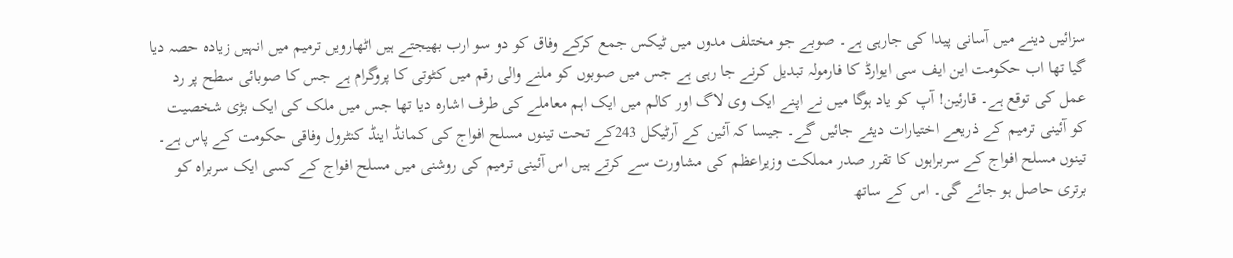سزائیں دینے میں آسانی پیدا کی جارہی ہے۔ صوبے جو مختلف مدوں میں ٹیکس جمع کرکے وفاق کو دو سو ارب بھیجتے ہیں اٹھارویں ترمیم میں انہیں زیادہ حصہ دیا گیا تھا اب حکومت این ایف سی ایوارڈ کا فارمولہ تبدیل کرنے جا رہی ہے جس میں صوبوں کو ملنے والی رقم میں کٹوتی کا پروگرام ہے جس کا صوبائی سطح پر رد عمل کی توقع ہے۔ قارئین! آپ کو یاد ہوگا میں نے اپنے ایک وی لاگ اور کالم میں ایک اہم معاملے کی طرف اشارہ دیا تھا جس میں ملک کی ایک بڑی شخصیت کو آئینی ترمیم کے ذریعے اختیارات دیئے جائیں گے۔ جیسا کہ آئین کے آرٹیکل 243کے تحت تینوں مسلح افواج کی کمانڈ اینڈ کنٹرول وفاقی حکومت کے پاس ہے۔ تینوں مسلح افواج کے سربراہوں کا تقرر صدر مملکت وزیراعظم کی مشاورت سے کرتے ہیں اس آئینی ترمیم کی روشنی میں مسلح افواج کے کسی ایک سربراہ کو برتری حاصل ہو جائے گی۔ اس کے ساتھ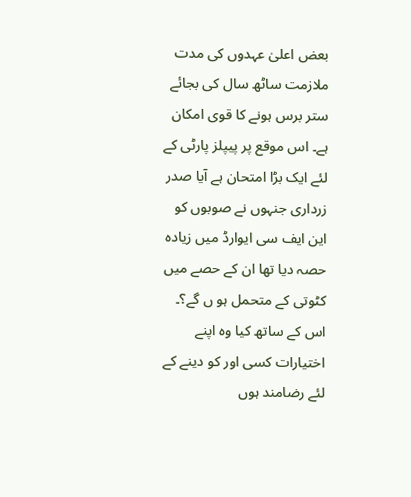بعض اعلیٰ عہدوں کی مدت ملازمت ساٹھ سال کی بجائے ستر برس ہونے کا قوی امکان ہے۔ اس موقع پر پیپلز پارٹی کے لئے ایک بڑا امتحان ہے آیا صدر زرداری جنہوں نے صوبوں کو این ایف سی ایوارڈ میں زیادہ حصہ دیا تھا ان کے حصے میں کٹوتی کے متحمل ہو ں گے؟۔ اس کے ساتھ کیا وہ اپنے اختیارات کسی اور کو دینے کے لئے رضامند ہوں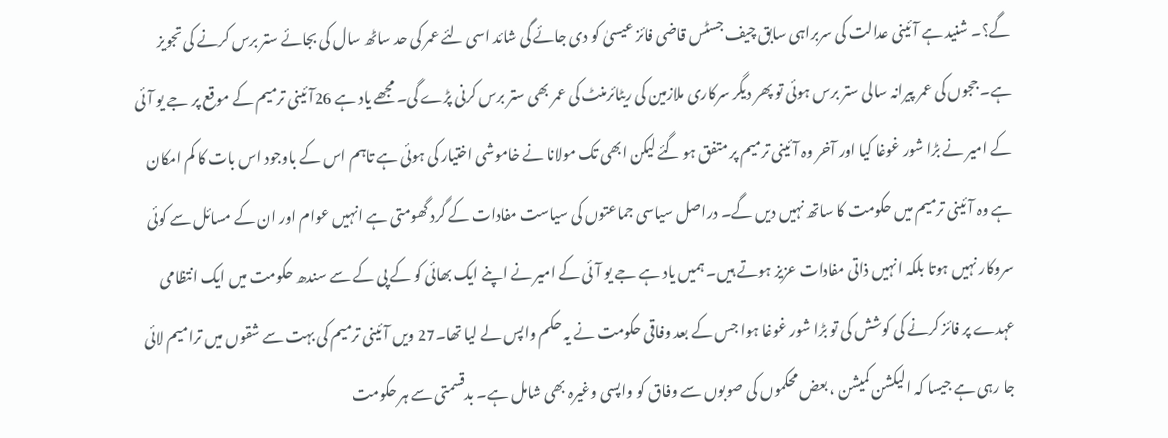گے؟۔ شنید ہے آئینی عدالت کی سربراہی سابق چیف جسٹس قاضی فائز عیسیٰ کو دی جائے گی شائد اسی لئے عمر کی حد ساٹھ سال کی بجائے ستر برس کرنے کی تجویز ہے۔ ججوں کی عمر پیرانہ سالی ستر برس ہوئی تو پھر دیگر سرکاری ملازمین کی ریٹائرمنٹ کی عمر بھی ستر برس کرنی پڑے گی۔ مجھے یاد ہے 26آئینی ترمیم کے موقع پر جے یو آئی کے امیر نے بڑا شور غوغا کیا اور آخر وہ آئینی ترمیم پر متفق ہو گئے لیکن ابھی تک مولانا نے خاموشی اختیار کی ہوئی ہے تاہم اس کے باوجود اس بات کا کم امکان ہے وہ آئینی ترمیم میں حکومت کا ساتھ نہیں دیں گے۔ دراصل سیاسی جماعتوں کی سیاست مفادات کے گرد گھومتی ہے انہیں عوام اور ان کے مسائل سے کوئی سروکار نہیں ہوتا بلکہ انہیں ذاتی مفادات عزیز ہوتے ہیں۔ ہمیں یاد ہے جے یو آئی کے امیر نے اپنے ایک بھائی کو کے پی کے سے سندھ حکومت میں ایک انتظامی عہدے پر فائز کرنے کی کوشش کی تو بڑا شور غوغا ہوا جس کے بعد وفاقی حکومت نے یہ حکم واپس لے لیا تھا۔27 ویں آئینی ترمیم کی بہت سے شقوں میں ترامیم لائی جا رہی ہے جیسا کہ الیکشن کمیشن ، بعض محکموں کی صوبوں سے وفاق کو واپسی وغیرہ بھی شامل ہے۔ بدقسمتی سے ہر حکومت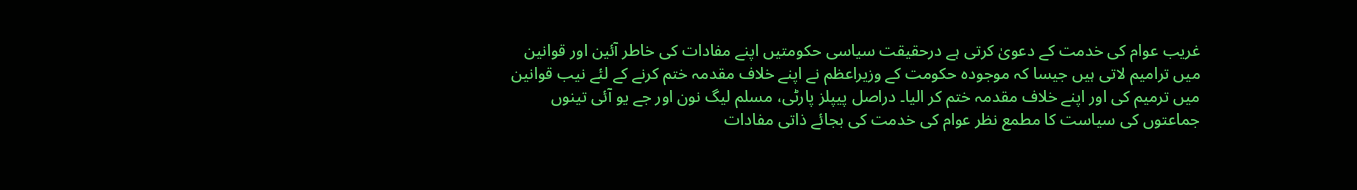غریب عوام کی خدمت کے دعویٰ کرتی ہے درحقیقت سیاسی حکومتیں اپنے مفادات کی خاطر آئین اور قوانین میں ترامیم لاتی ہیں جیسا کہ موجودہ حکومت کے وزیراعظم نے اپنے خلاف مقدمہ ختم کرنے کے لئے نیب قوانین میں ترمیم کی اور اپنے خلاف مقدمہ ختم کر الیا۔ دراصل پیپلز پارٹی، مسلم لیگ نون اور جے یو آئی تینوں جماعتوں کی سیاست کا مطمع نظر عوام کی خدمت کی بجائے ذاتی مفادات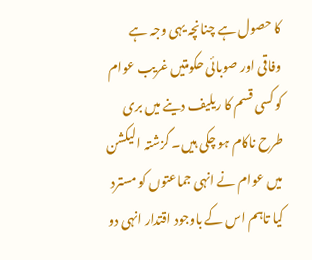کا حصول ہے چنانچہ یہی وجہ ہے وفاقی اور صوبائی حکومتیں غریب عوام کو کسی قسم کا ریلیف دینے میں بری طرح ناکام ہو چکی ہیں۔ گزشتہ الیکشن میں عوام نے انہی جماعتوں کو مسترد کیا تاہم اس کے باوجود اقتدار انہی دو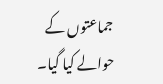جماعتوں کے حوالے کیا گیا۔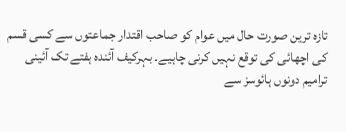تازہ ترین صورت حال میں عوام کو صاحب اقتدار جماعتوں سے کسی قسم کی اچھائی کی توقع نہیں کرنی چاہیے۔ بہرکیف آئندہ ہفتے تک آئینی ترامیم دونوں ہائوسز سے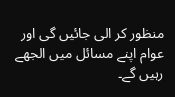منظور کر الی جائیں گی اور عوام اپنے مسائل میں الجھے رہیں گے۔